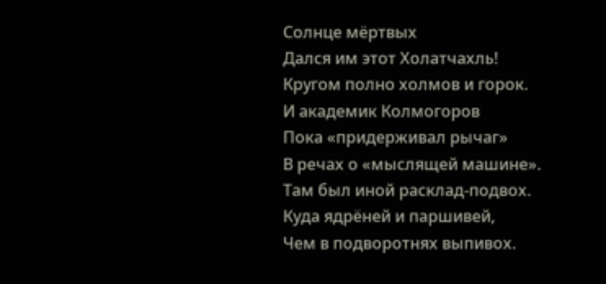Солнце мёртвых
Дался им этот Холатчахль!
Кругом полно холмов и горок.
И академик Колмогоров
Пока «придерживал рычаг»
В речах о «мыслящей машине».
Там был иной расклад-подвох.
Куда ядрёней и паршивей,
Чем в подворотнях выпивох.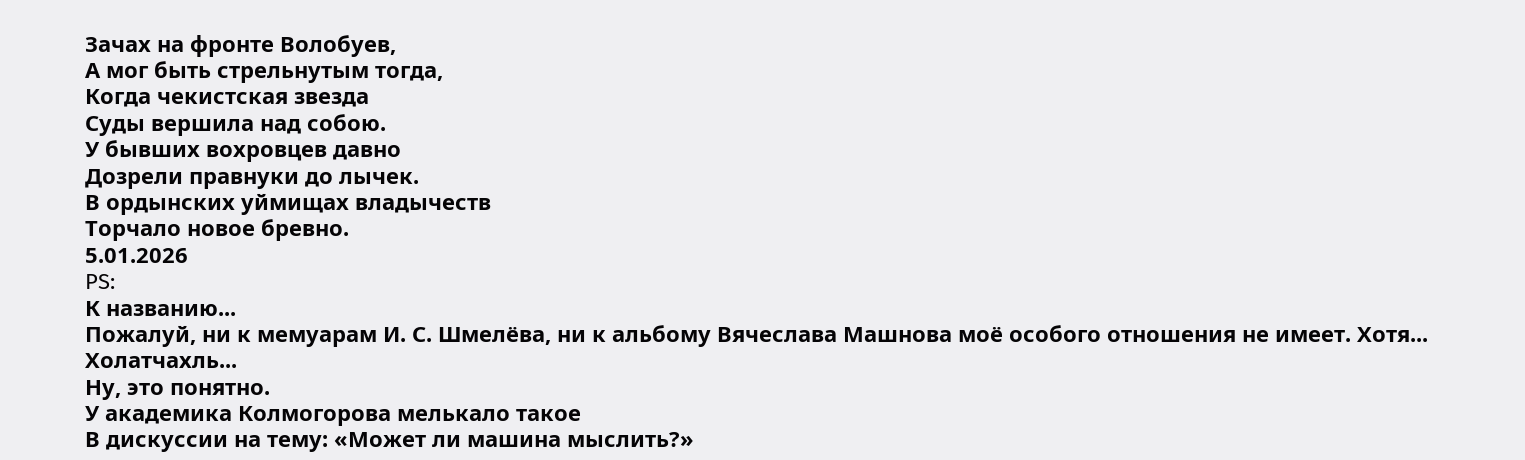Зачах на фронте Волобуев,
А мог быть стрельнутым тогда,
Когда чекистская звезда
Суды вершила над собою.
У бывших вохровцев давно
Дозрели правнуки до лычек.
В ордынских уймищах владычеств
Торчало новое бревно.
5.01.2026
PS:
К названию...
Пожалуй, ни к мемуарам И. С. Шмелёва, ни к альбому Вячеслава Машнова моё особого отношения не имеет. Хотя...
Холатчахль...
Ну, это понятно.
У академика Колмогорова мелькало такое
В дискуссии на тему: «Может ли машина мыслить?»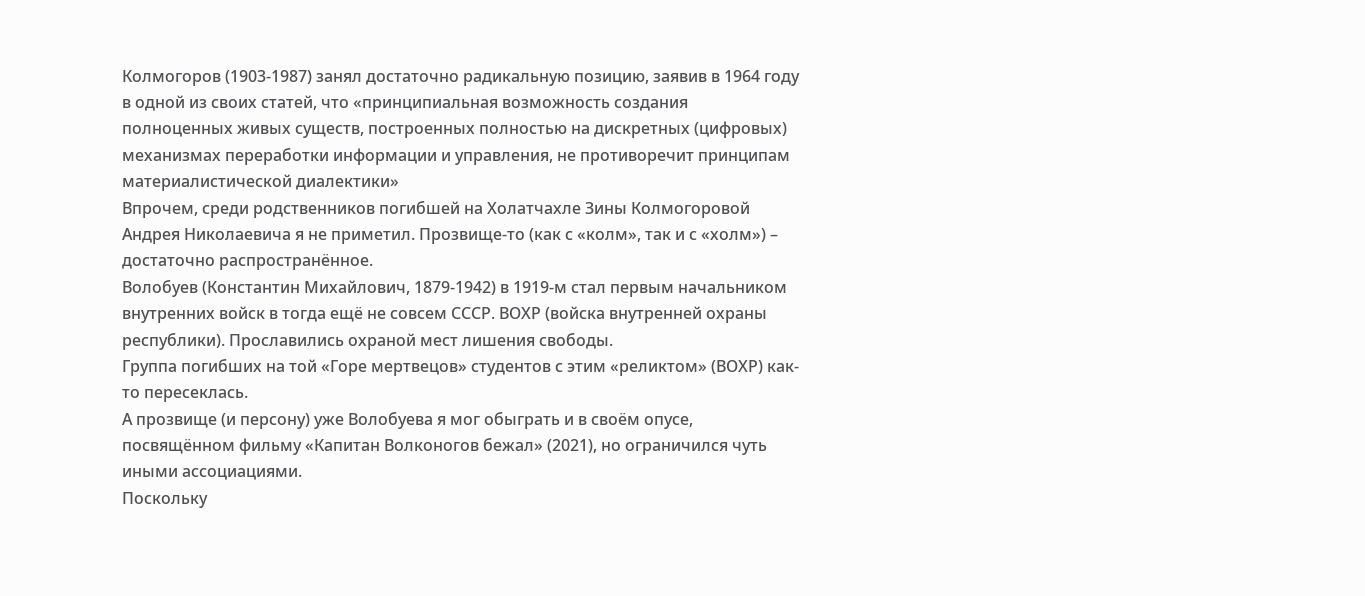Колмогоров (1903-1987) занял достаточно радикальную позицию, заявив в 1964 году в одной из своих статей, что «принципиальная возможность создания полноценных живых существ, построенных полностью на дискретных (цифровых) механизмах переработки информации и управления, не противоречит принципам материалистической диалектики»
Впрочем, среди родственников погибшей на Холатчахле Зины Колмогоровой Андрея Николаевича я не приметил. Прозвище-то (как с «колм», так и с «холм») – достаточно распространённое.
Волобуев (Константин Михайлович, 1879-1942) в 1919-м стал первым начальником внутренних войск в тогда ещё не совсем СССР. ВОХР (войска внутренней охраны республики). Прославились охраной мест лишения свободы.
Группа погибших на той «Горе мертвецов» студентов с этим «реликтом» (ВОХР) как-то пересеклась.
А прозвище (и персону) уже Волобуева я мог обыграть и в своём опусе, посвящённом фильму «Капитан Волконогов бежал» (2021), но ограничился чуть иными ассоциациями.
Поскольку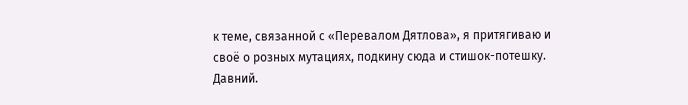к теме, связанной с «Перевалом Дятлова», я притягиваю и своё о розных мутациях, подкину сюда и стишок-потешку. Давний.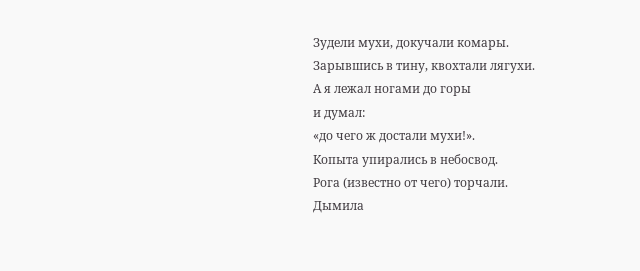Зудели мухи, докучали комары.
Зарывшись в тину, квохтали лягухи.
А я лежал ногами до горы
и думал:
«до чего ж достали мухи!».
Копыта упирались в небосвод.
Рога (известно от чего) торчали.
Дымила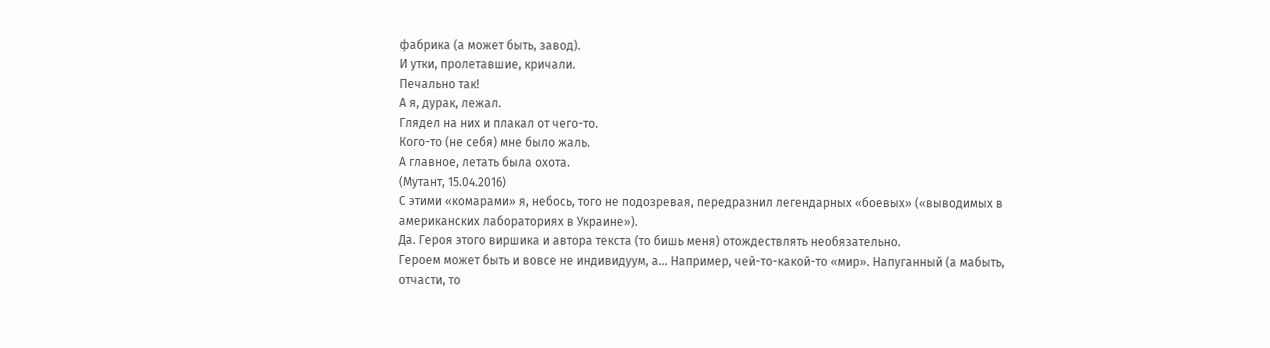фабрика (а может быть, завод).
И утки, пролетавшие, кричали.
Печально так!
А я, дурак, лежал.
Глядел на них и плакал от чего-то.
Кого-то (не себя) мне было жаль.
А главное, летать была охота.
(Мутант, 15.04.2016)
С этими «комарами» я, небось, того не подозревая, передразнил легендарных «боевых» («выводимых в американских лабораториях в Украине»).
Да. Героя этого виршика и автора текста (то бишь меня) отождествлять необязательно.
Героем может быть и вовсе не индивидуум, а... Например, чей-то-какой-то «мир». Напуганный (а мабыть, отчасти, то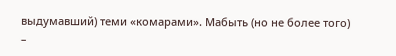выдумавший) теми «комарами». Мабыть (но не более того) –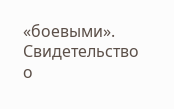«боевыми».
Свидетельство о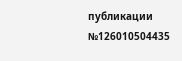публикации №126010504435